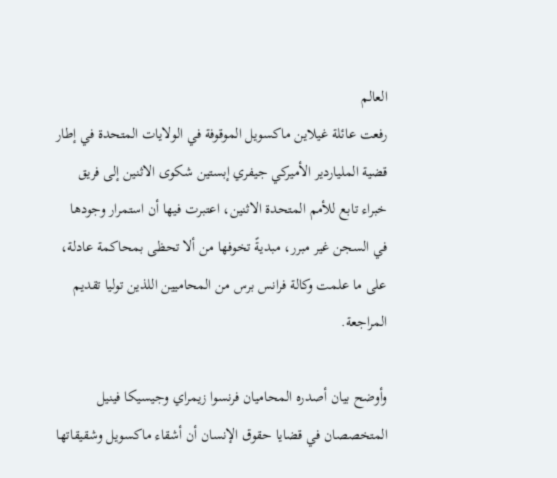العالم
رفعت عائلة غيلاين ماكسويل الموقوفة في الولايات المتحدة في إطار قضية الملياردير الأميركي جيفري إبستين شكوى الاثنين إلى فريق خبراء تابع للأمم المتحدة الاثنين، اعتبرت فيها أن استمرار وجودها في السجن غير مبرر، مبديةً تخوفها من ألا تحظى بمحاكمة عادلة، على ما علمت وكالة فرانس برس من المحاميين اللذين توليا تقديم المراجعة.

وأوضح بيان أصدره المحاميان فرنسوا زيمراي وجيسيكا فينيل المتخصصان في قضايا حقوق الإنسان أن أشقاء ماكسويل وشقيقاتها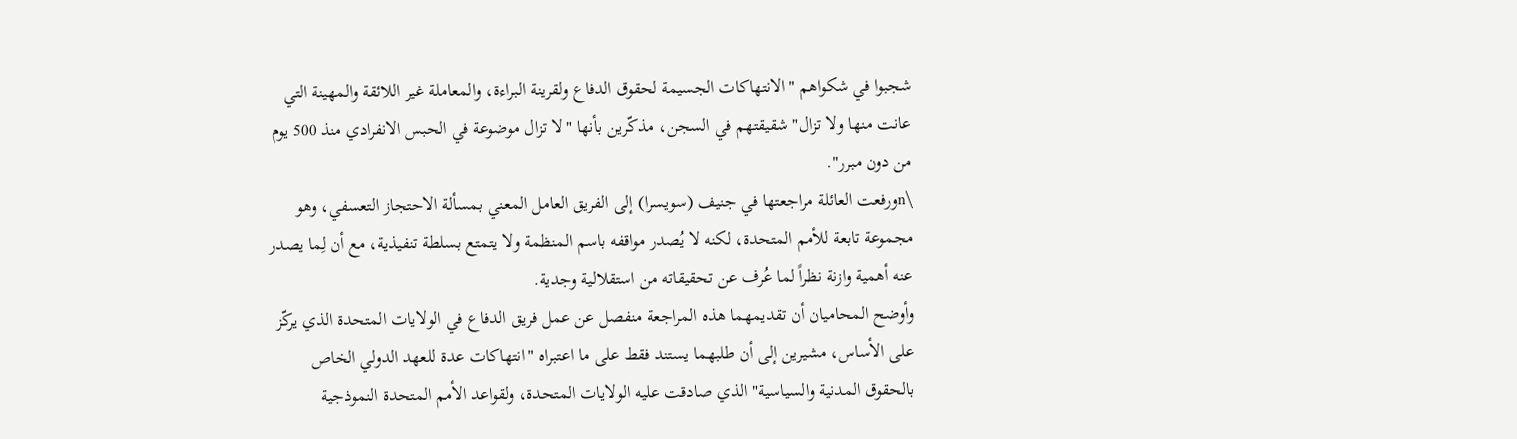شجبوا في شكواهم "الانتهاكات الجسيمة لحقوق الدفاع ولقرينة البراءة، والمعاملة غير اللائقة والمهينة التي عانت منها ولا تزال" شقيقتهم في السجن، مذكّرين بأنها "لا تزال موضوعة في الحبس الانفرادي منذ 500 يوم من دون مبرر".
\nورفعت العائلة مراجعتها في جنيف (سويسرا) إلى الفريق العامل المعني بمسألة الاحتجاز التعسفي، وهو مجموعة تابعة للأمم المتحدة، لكنه لا يُصدر مواقفه باسم المنظمة ولا يتمتع بسلطة تنفيذية، مع أن لِما يصدر عنه أهمية وازنة نظراً لما عُرف عن تحقيقاته من استقلالية وجدية.
وأوضح المحاميان أن تقديمهما هذه المراجعة منفصل عن عمل فريق الدفاع في الولايات المتحدة الذي يركّز على الأساس، مشيرين إلى أن طلبهما يستند فقط على ما اعتبراه "انتهاكات عدة للعهد الدولي الخاص بالحقوق المدنية والسياسية" الذي صادقت عليه الولايات المتحدة، ولقواعد الأمم المتحدة النموذجية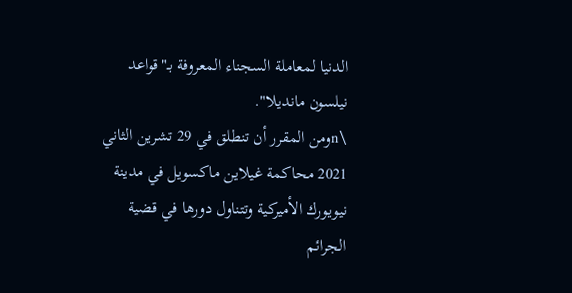الدنيا لمعاملة السجناء المعروفة بـ"قواعد نيلسون مانديلا".
\nومن المقرر أن تنطلق في 29 تشرين الثاني 2021 محاكمة غيلاين ماكسويل في مدينة نيويورك الأميركية وتتناول دورها في قضية الجرائم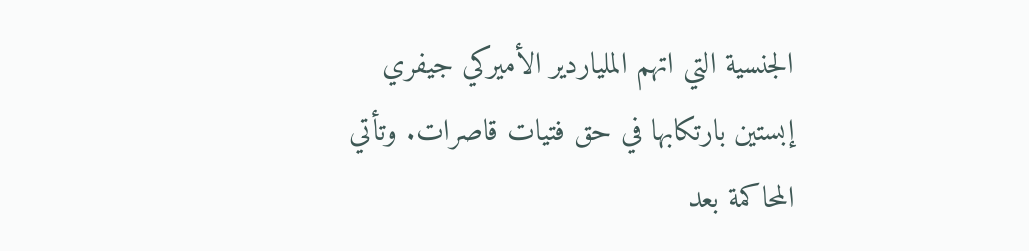الجنسية التي اتهم الملياردير الأميركي جيفري إبستين بارتكابها في حق فتيات قاصرات. وتأتي المحاكمة بعد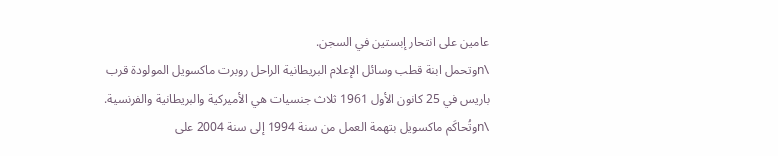عامين على انتحار إبستين في السجن.
\nوتحمل ابنة قطب وسائل الإعلام البريطانية الراحل روبرت ماكسويل المولودة قرب باريس في 25 كانون الأول 1961 ثلاث جنسيات هي الأميركية والبريطانية والفرنسية.
\nوتُحاكَم ماكسويل بتهمة العمل من سنة 1994 إلى سنة 2004 على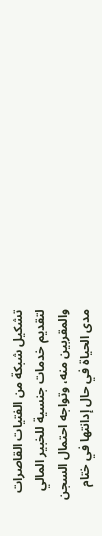تشكيل شبكة من الفتيات القاصرات لتقديم خدمات جنسية للخبير المالي والمقربين منه، وتواجه احتمال السجن مدى الحياة في حال إدانتها في ختام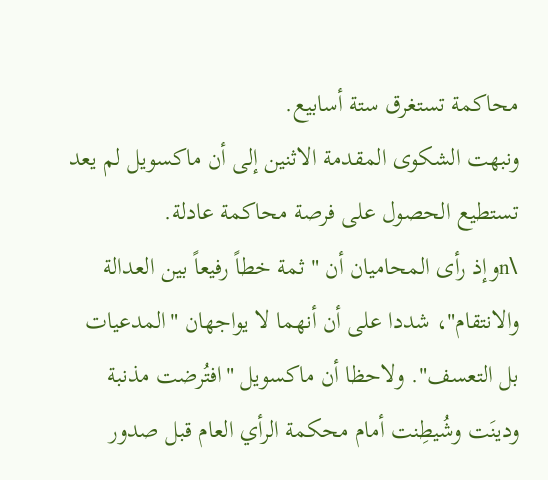محاكمة تستغرق ستة أسابيع.
ونبهت الشكوى المقدمة الاثنين إلى أن ماكسويل لم يعد تستطيع الحصول على فرصة محاكمة عادلة.
\nوإذ رأى المحاميان أن "ثمة خطاً رفيعاً بين العدالة والانتقام"، شددا على أن أنهما لا يواجهان "المدعيات بل التعسف". ولاحظا أن ماكسويل "افتُرضت مذنبة ودينَت وشُيطِنت أمام محكمة الرأي العام قبل صدور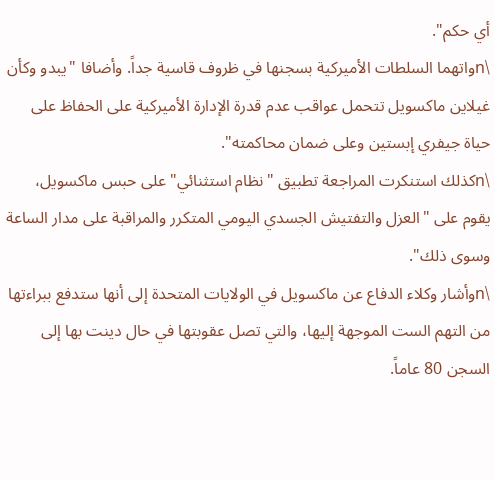أي حكم".
\nواتهما السلطات الأميركية بسجنها في ظروف قاسية جداً. وأضافا "يبدو وكأن غيلاين ماكسويل تتحمل عواقب عدم قدرة الإدارة الأميركية على الحفاظ على حياة جيفري إبستين وعلى ضمان محاكمته".
\nكذلك استنكرت المراجعة تطبيق "نظام استثنائي" على حبس ماكسويل، يقوم على "العزل والتفتيش الجسدي اليومي المتكرر والمراقبة على مدار الساعة وسوى ذلك".
\nوأشار وكلاء الدفاع عن ماكسويل في الولايات المتحدة إلى أنها ستدفع ببراءتها من التهم الست الموجهة إليها، والتي تصل عقوبتها في حال دينت بها إلى السجن 80 عاماً.